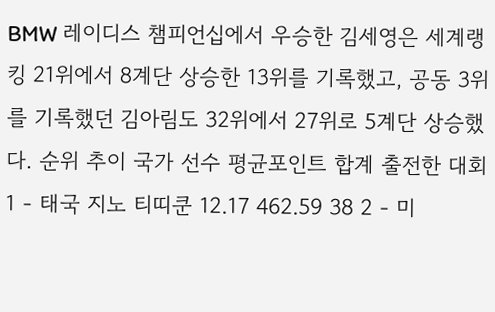BMW 레이디스 챔피언십에서 우승한 김세영은 세계랭킹 21위에서 8계단 상승한 13위를 기록했고, 공동 3위를 기록했던 김아림도 32위에서 27위로 5계단 상승했다. 순위 추이 국가 선수 평균포인트 합계 출전한 대회 1 - 태국 지노 티띠쿤 12.17 462.59 38 2 - 미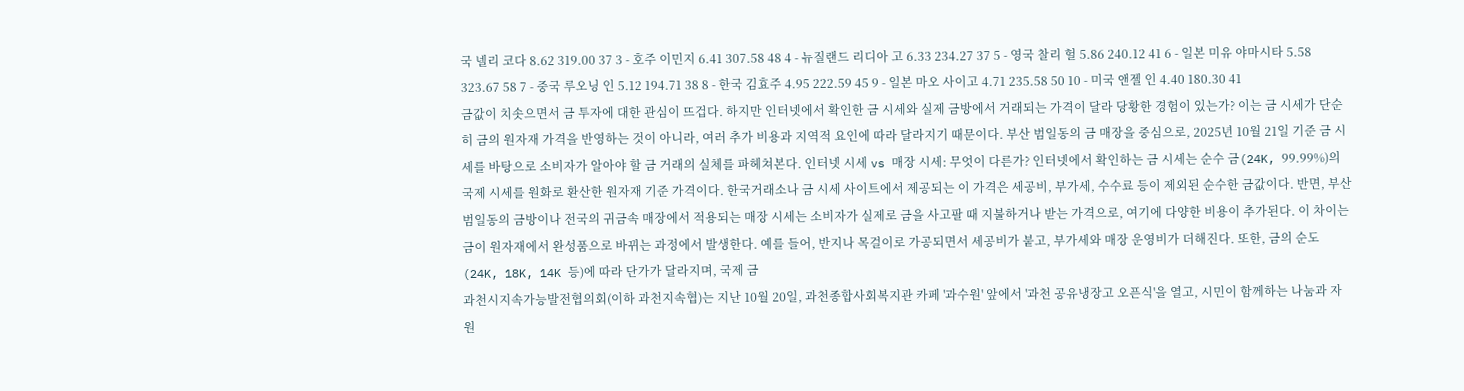국 넬리 코다 8.62 319.00 37 3 - 호주 이민지 6.41 307.58 48 4 - 뉴질랜드 리디아 고 6.33 234.27 37 5 - 영국 찰리 헐 5.86 240.12 41 6 - 일본 미유 야마시타 5.58 323.67 58 7 - 중국 루오닝 인 5.12 194.71 38 8 - 한국 김효주 4.95 222.59 45 9 - 일본 마오 사이고 4.71 235.58 50 10 - 미국 앤젤 인 4.40 180.30 41
금값이 치솟으면서 금 투자에 대한 관심이 뜨겁다. 하지만 인터넷에서 확인한 금 시세와 실제 금방에서 거래되는 가격이 달라 당황한 경험이 있는가? 이는 금 시세가 단순히 금의 원자재 가격을 반영하는 것이 아니라, 여러 추가 비용과 지역적 요인에 따라 달라지기 때문이다. 부산 범일동의 금 매장을 중심으로, 2025년 10월 21일 기준 금 시세를 바탕으로 소비자가 알아야 할 금 거래의 실체를 파헤쳐본다. 인터넷 시세 vs 매장 시세: 무엇이 다른가? 인터넷에서 확인하는 금 시세는 순수 금(24K, 99.99%)의 국제 시세를 원화로 환산한 원자재 기준 가격이다. 한국거래소나 금 시세 사이트에서 제공되는 이 가격은 세공비, 부가세, 수수료 등이 제외된 순수한 금값이다. 반면, 부산 범일동의 금방이나 전국의 귀금속 매장에서 적용되는 매장 시세는 소비자가 실제로 금을 사고팔 때 지불하거나 받는 가격으로, 여기에 다양한 비용이 추가된다. 이 차이는 금이 원자재에서 완성품으로 바뀌는 과정에서 발생한다. 예를 들어, 반지나 목걸이로 가공되면서 세공비가 붙고, 부가세와 매장 운영비가 더해진다. 또한, 금의 순도(24K, 18K, 14K 등)에 따라 단가가 달라지며, 국제 금
과천시지속가능발전협의회(이하 과천지속협)는 지난 10월 20일, 과천종합사회복지관 카페 '과수원' 앞에서 '과천 공유냉장고 오픈식'을 열고, 시민이 함께하는 나눔과 자원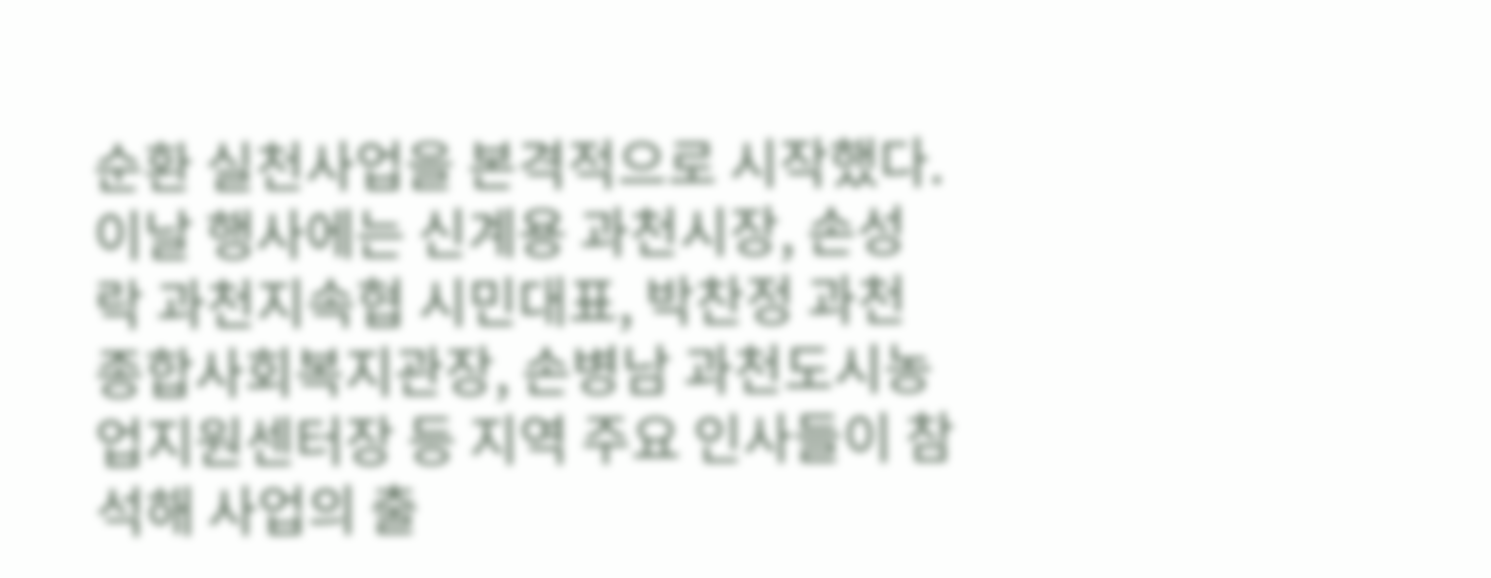순환 실천사업을 본격적으로 시작했다. 이날 행사에는 신계용 과천시장, 손성락 과천지속협 시민대표, 박찬정 과천종합사회복지관장, 손병남 과천도시농업지원센터장 등 지역 주요 인사들이 참석해 사업의 출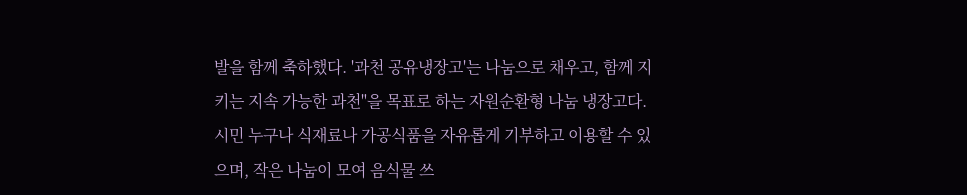발을 함께 축하했다. '과천 공유냉장고'는 나눔으로 채우고, 함께 지키는 지속 가능한 과천"을 목표로 하는 자원순환형 나눔 냉장고다. 시민 누구나 식재료나 가공식품을 자유롭게 기부하고 이용할 수 있으며, 작은 나눔이 모여 음식물 쓰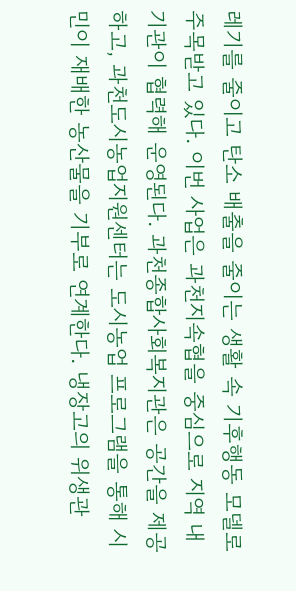레기를 줄이고 탄소 배출을 줄이는 생활 속 기후행동 모델로 주목받고 있다. 이번 사업은 과천지속협을 중심으로 지역 내 기관이 협력해 운영된다. 과천종합사회복지관은 공간을 제공하고, 과천도시농업지원센터는 도시농업 프로그램을 통해 시민이 재배한 농산물을 기부로 연계한다. 냉장고의 위생관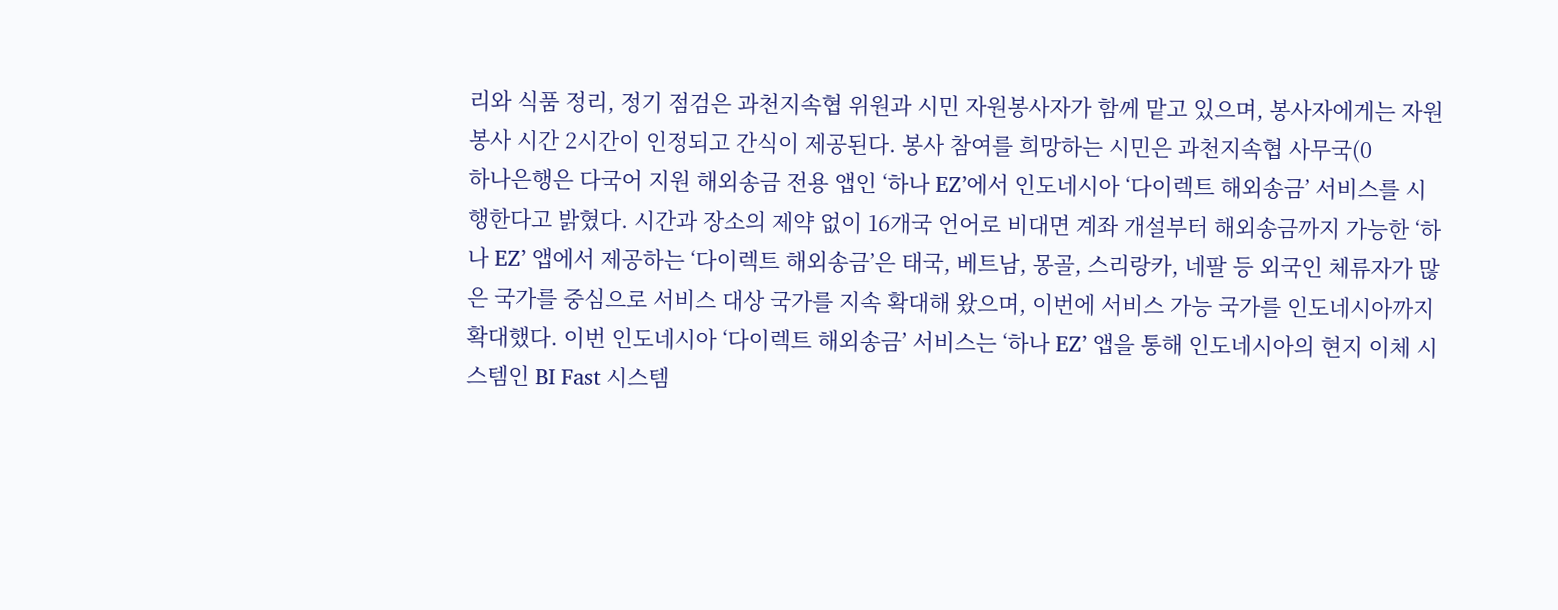리와 식품 정리, 정기 점검은 과천지속협 위원과 시민 자원봉사자가 함께 맡고 있으며, 봉사자에게는 자원봉사 시간 2시간이 인정되고 간식이 제공된다. 봉사 참여를 희망하는 시민은 과천지속협 사무국(0
하나은행은 다국어 지원 해외송금 전용 앱인 ‘하나 EZ’에서 인도네시아 ‘다이렉트 해외송금’ 서비스를 시행한다고 밝혔다. 시간과 장소의 제약 없이 16개국 언어로 비대면 계좌 개설부터 해외송금까지 가능한 ‘하나 EZ’ 앱에서 제공하는 ‘다이렉트 해외송금’은 태국, 베트남, 몽골, 스리랑카, 네팔 등 외국인 체류자가 많은 국가를 중심으로 서비스 대상 국가를 지속 확대해 왔으며, 이번에 서비스 가능 국가를 인도네시아까지 확대했다. 이번 인도네시아 ‘다이렉트 해외송금’ 서비스는 ‘하나 EZ’ 앱을 통해 인도네시아의 현지 이체 시스템인 BI Fast 시스템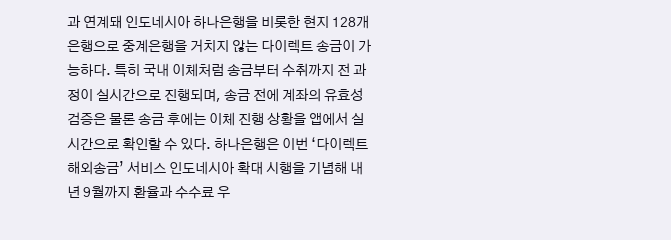과 연계돼 인도네시아 하나은행을 비롯한 현지 128개 은행으로 중계은행을 거치지 않는 다이렉트 송금이 가능하다. 특히 국내 이체처럼 송금부터 수취까지 전 과정이 실시간으로 진행되며, 송금 전에 계좌의 유효성 검증은 물론 송금 후에는 이체 진행 상황을 앱에서 실시간으로 확인할 수 있다. 하나은행은 이번 ‘다이렉트 해외송금’ 서비스 인도네시아 확대 시행을 기념해 내년 9월까지 환율과 수수료 우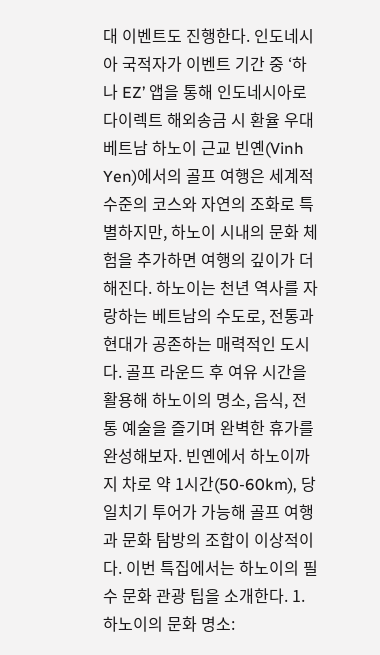대 이벤트도 진행한다. 인도네시아 국적자가 이벤트 기간 중 ‘하나 EZ’ 앱을 통해 인도네시아로 다이렉트 해외송금 시 환율 우대
베트남 하노이 근교 빈옌(Vinh Yen)에서의 골프 여행은 세계적 수준의 코스와 자연의 조화로 특별하지만, 하노이 시내의 문화 체험을 추가하면 여행의 깊이가 더해진다. 하노이는 천년 역사를 자랑하는 베트남의 수도로, 전통과 현대가 공존하는 매력적인 도시다. 골프 라운드 후 여유 시간을 활용해 하노이의 명소, 음식, 전통 예술을 즐기며 완벽한 휴가를 완성해보자. 빈옌에서 하노이까지 차로 약 1시간(50-60km), 당일치기 투어가 가능해 골프 여행과 문화 탐방의 조합이 이상적이다. 이번 특집에서는 하노이의 필수 문화 관광 팁을 소개한다. 1. 하노이의 문화 명소: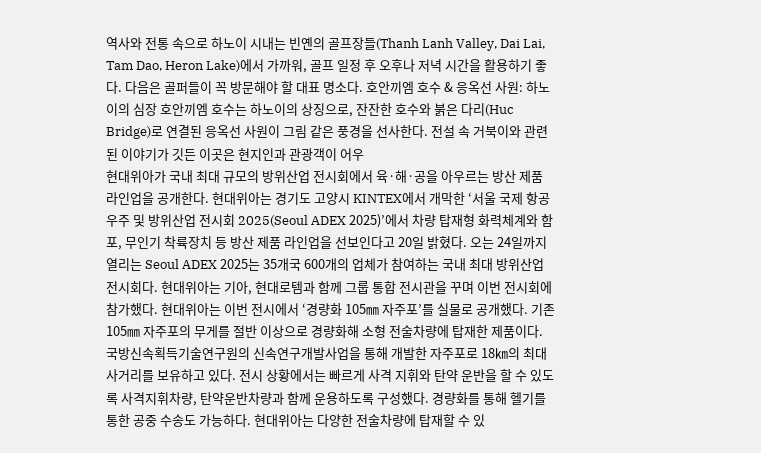역사와 전통 속으로 하노이 시내는 빈옌의 골프장들(Thanh Lanh Valley, Dai Lai, Tam Dao, Heron Lake)에서 가까워, 골프 일정 후 오후나 저녁 시간을 활용하기 좋다. 다음은 골퍼들이 꼭 방문해야 할 대표 명소다. 호안끼엠 호수 & 응옥선 사원: 하노이의 심장 호안끼엠 호수는 하노이의 상징으로, 잔잔한 호수와 붉은 다리(Huc Bridge)로 연결된 응옥선 사원이 그림 같은 풍경을 선사한다. 전설 속 거북이와 관련된 이야기가 깃든 이곳은 현지인과 관광객이 어우
현대위아가 국내 최대 규모의 방위산업 전시회에서 육·해·공을 아우르는 방산 제품 라인업을 공개한다. 현대위아는 경기도 고양시 KINTEX에서 개막한 ‘서울 국제 항공우주 및 방위산업 전시회 2025(Seoul ADEX 2025)’에서 차량 탑재형 화력체계와 함포, 무인기 착륙장치 등 방산 제품 라인업을 선보인다고 20일 밝혔다. 오는 24일까지 열리는 Seoul ADEX 2025는 35개국 600개의 업체가 참여하는 국내 최대 방위산업 전시회다. 현대위아는 기아, 현대로템과 함께 그룹 통합 전시관을 꾸며 이번 전시회에 참가했다. 현대위아는 이번 전시에서 ‘경량화 105㎜ 자주포’를 실물로 공개했다. 기존 105㎜ 자주포의 무게를 절반 이상으로 경량화해 소형 전술차량에 탑재한 제품이다. 국방신속획득기술연구원의 신속연구개발사업을 통해 개발한 자주포로 18㎞의 최대 사거리를 보유하고 있다. 전시 상황에서는 빠르게 사격 지휘와 탄약 운반을 할 수 있도록 사격지휘차량, 탄약운반차량과 함께 운용하도록 구성했다. 경량화를 통해 헬기를 통한 공중 수송도 가능하다. 현대위아는 다양한 전술차량에 탑재할 수 있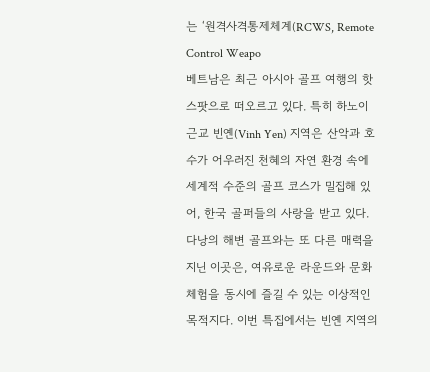는 ‘원격사격통제체계(RCWS, Remote Control Weapo
베트남은 최근 아시아 골프 여행의 핫스팟으로 떠오르고 있다. 특히 하노이 근교 빈옌(Vinh Yen) 지역은 산악과 호수가 어우러진 천혜의 자연 환경 속에 세계적 수준의 골프 코스가 밀집해 있어, 한국 골퍼들의 사랑을 받고 있다. 다낭의 해변 골프와는 또 다른 매력을 지닌 이곳은, 여유로운 라운드와 문화 체험을 동시에 즐길 수 있는 이상적인 목적지다. 이번 특집에서는 빈옌 지역의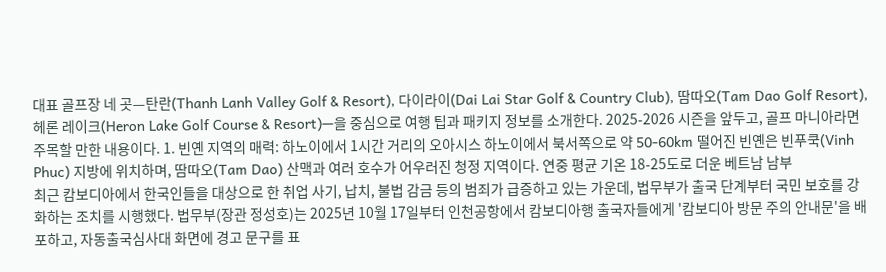대표 골프장 네 곳—탄란(Thanh Lanh Valley Golf & Resort), 다이라이(Dai Lai Star Golf & Country Club), 땀따오(Tam Dao Golf Resort), 헤론 레이크(Heron Lake Golf Course & Resort)—을 중심으로 여행 팁과 패키지 정보를 소개한다. 2025-2026 시즌을 앞두고, 골프 마니아라면 주목할 만한 내용이다. 1. 빈옌 지역의 매력: 하노이에서 1시간 거리의 오아시스 하노이에서 북서쪽으로 약 50-60km 떨어진 빈옌은 빈푸쿡(Vinh Phuc) 지방에 위치하며, 땀따오(Tam Dao) 산맥과 여러 호수가 어우러진 청정 지역이다. 연중 평균 기온 18-25도로 더운 베트남 남부
최근 캄보디아에서 한국인들을 대상으로 한 취업 사기, 납치, 불법 감금 등의 범죄가 급증하고 있는 가운데, 법무부가 출국 단계부터 국민 보호를 강화하는 조치를 시행했다. 법무부(장관 정성호)는 2025년 10월 17일부터 인천공항에서 캄보디아행 출국자들에게 '캄보디아 방문 주의 안내문'을 배포하고, 자동출국심사대 화면에 경고 문구를 표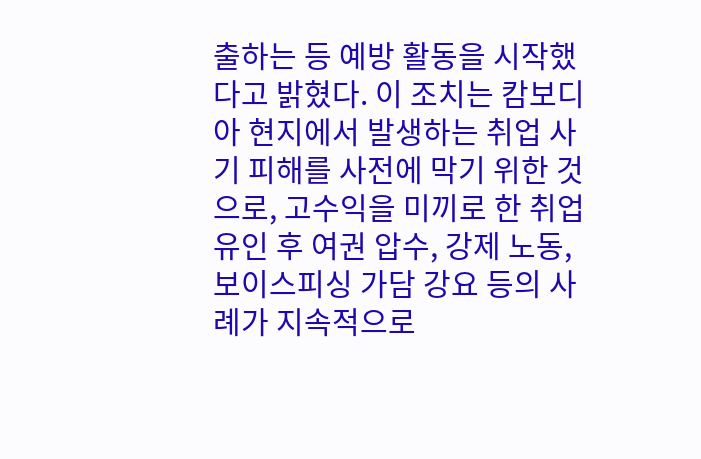출하는 등 예방 활동을 시작했다고 밝혔다. 이 조치는 캄보디아 현지에서 발생하는 취업 사기 피해를 사전에 막기 위한 것으로, 고수익을 미끼로 한 취업 유인 후 여권 압수, 강제 노동, 보이스피싱 가담 강요 등의 사례가 지속적으로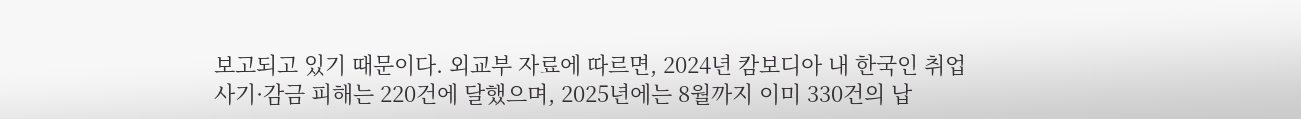보고되고 있기 때문이다. 외교부 자료에 따르면, 2024년 캄보디아 내 한국인 취업 사기·감금 피해는 220건에 달했으며, 2025년에는 8월까지 이미 330건의 납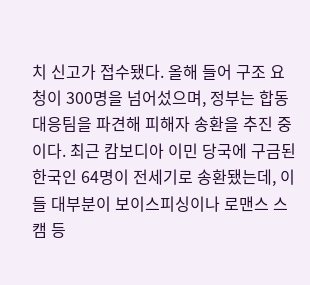치 신고가 접수됐다. 올해 들어 구조 요청이 300명을 넘어섰으며, 정부는 합동 대응팀을 파견해 피해자 송환을 추진 중이다. 최근 캄보디아 이민 당국에 구금된 한국인 64명이 전세기로 송환됐는데, 이들 대부분이 보이스피싱이나 로맨스 스캠 등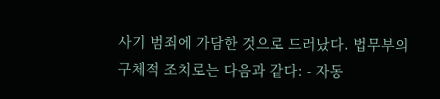사기 범죄에 가담한 것으로 드러났다. 법무부의 구체적 조치로는 다음과 같다: - 자동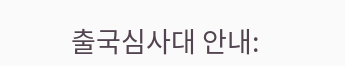출국심사대 안내: